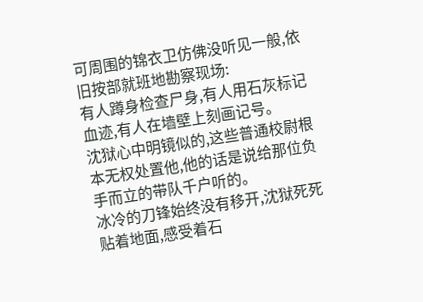可周围的锦衣卫仿佛没听见一般,依旧按部就班地勘察现场:
有人蹲身检查尸身,有人用石灰标记血迹,有人在墙壁上刻画记号。
沈狱心中明镜似的,这些普通校尉根本无权处置他,他的话是说给那位负手而立的带队千户听的。
冰冷的刀锋始终没有移开,沈狱死死贴着地面,感受着石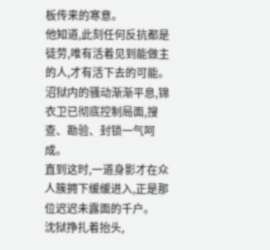板传来的寒意。
他知道,此刻任何反抗都是徒劳,唯有活着见到能做主的人,才有活下去的可能。
沼狱内的骚动渐渐平息,锦衣卫已彻底控制局面,搜查、勘验、封锁一气呵成。
直到这时,一道身影才在众人簇拥下缓缓进入,正是那位迟迟未露面的千户。
沈狱挣扎着抬头,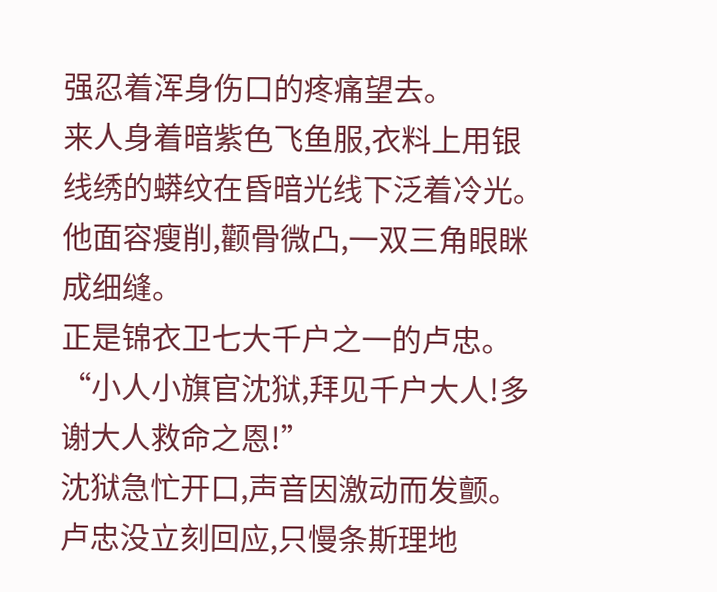强忍着浑身伤口的疼痛望去。
来人身着暗紫色飞鱼服,衣料上用银线绣的蟒纹在昏暗光线下泛着冷光。
他面容瘦削,颧骨微凸,一双三角眼眯成细缝。
正是锦衣卫七大千户之一的卢忠。
“小人小旗官沈狱,拜见千户大人!多谢大人救命之恩!”
沈狱急忙开口,声音因激动而发颤。
卢忠没立刻回应,只慢条斯理地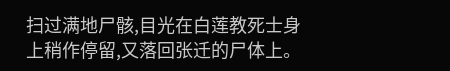扫过满地尸骸,目光在白莲教死士身上稍作停留,又落回张迁的尸体上。